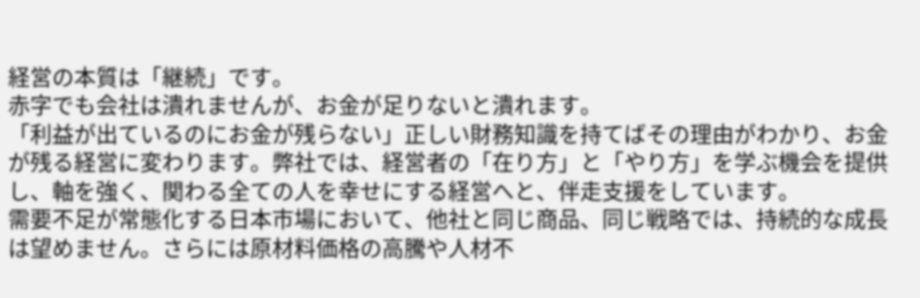経営の本質は「継続」です。
赤字でも会社は潰れませんが、お金が足りないと潰れます。
「利益が出ているのにお金が残らない」正しい財務知識を持てばその理由がわかり、お金が残る経営に変わります。弊社では、経営者の「在り方」と「やり方」を学ぶ機会を提供し、軸を強く、関わる全ての人を幸せにする経営へと、伴走支援をしています。
需要不足が常態化する日本市場において、他社と同じ商品、同じ戦略では、持続的な成長は望めません。さらには原材料価格の高騰や人材不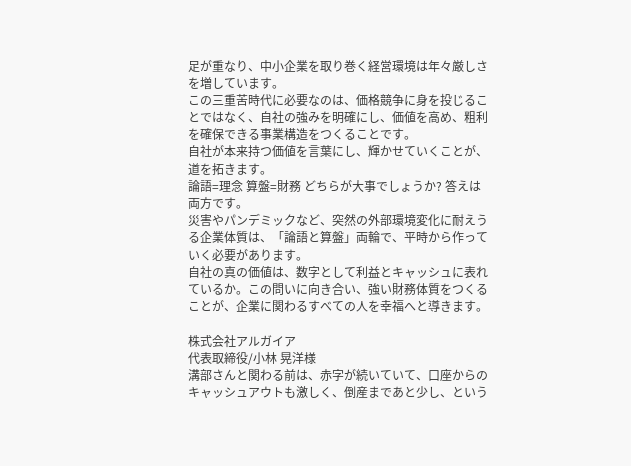足が重なり、中小企業を取り巻く経営環境は年々厳しさを増しています。
この三重苦時代に必要なのは、価格競争に身を投じることではなく、自社の強みを明確にし、価値を高め、粗利を確保できる事業構造をつくることです。
自社が本来持つ価値を言葉にし、輝かせていくことが、道を拓きます。
論語=理念 算盤=財務 どちらが大事でしょうか? 答えは両方です。
災害やパンデミックなど、突然の外部環境変化に耐えうる企業体質は、「論語と算盤」両輪で、平時から作っていく必要があります。
自社の真の価値は、数字として利益とキャッシュに表れているか。この問いに向き合い、強い財務体質をつくることが、企業に関わるすべての人を幸福へと導きます。

株式会社アルガイア
代表取締役/小林 晃洋様
溝部さんと関わる前は、赤字が続いていて、口座からのキャッシュアウトも激しく、倒産まであと少し、という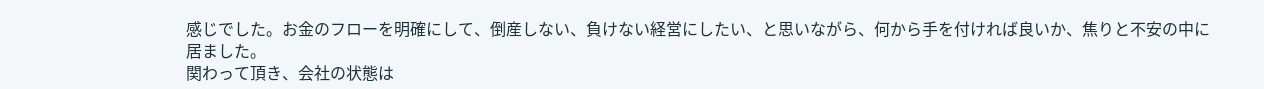感じでした。お金のフローを明確にして、倒産しない、負けない経営にしたい、と思いながら、何から手を付ければ良いか、焦りと不安の中に居ました。
関わって頂き、会社の状態は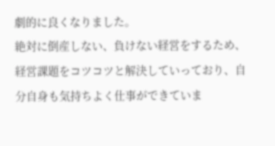劇的に良くなりました。
絶対に倒産しない、負けない経営をするため、経営課題をコツコツと解決していっており、自分自身も気持ちよく仕事ができていま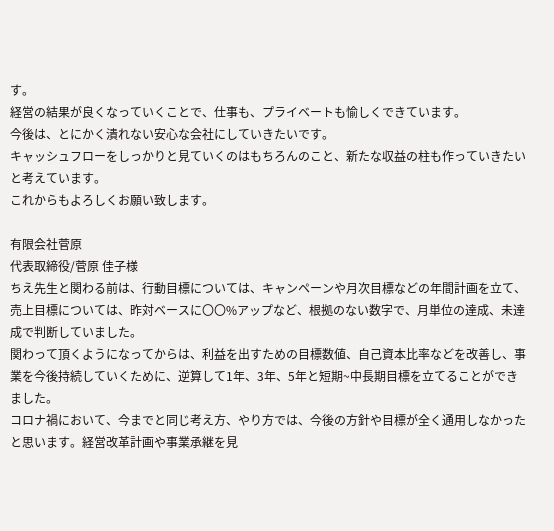す。
経営の結果が良くなっていくことで、仕事も、プライベートも愉しくできています。
今後は、とにかく潰れない安心な会社にしていきたいです。
キャッシュフローをしっかりと見ていくのはもちろんのこと、新たな収益の柱も作っていきたいと考えています。
これからもよろしくお願い致します。

有限会社菅原
代表取締役/菅原 佳子様
ちえ先生と関わる前は、行動目標については、キャンペーンや月次目標などの年間計画を立て、売上目標については、昨対ベースに〇〇%アップなど、根拠のない数字で、月単位の達成、未達成で判断していました。
関わって頂くようになってからは、利益を出すための目標数値、自己資本比率などを改善し、事業を今後持続していくために、逆算して1年、3年、5年と短期~中長期目標を立てることができました。
コロナ禍において、今までと同じ考え方、やり方では、今後の方針や目標が全く通用しなかったと思います。経営改革計画や事業承継を見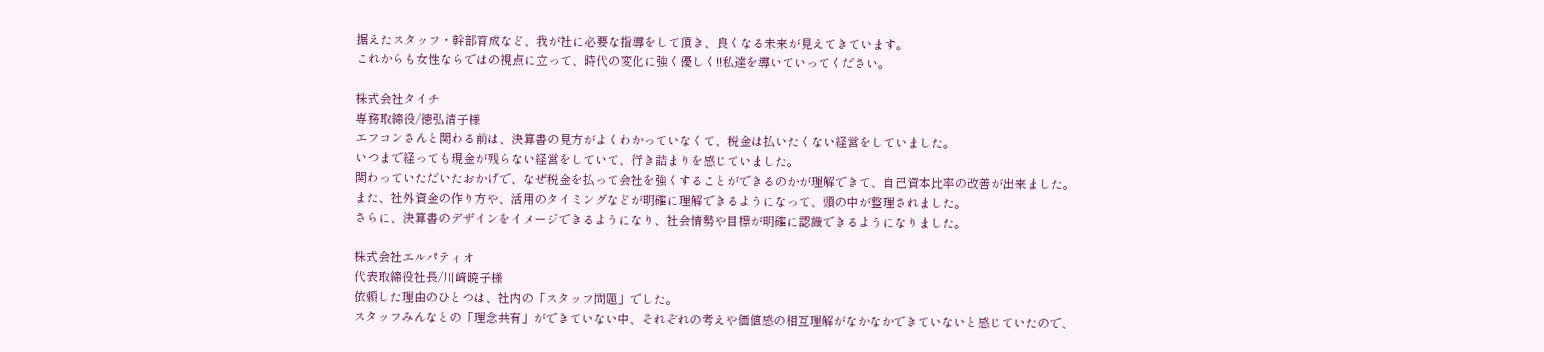据えたスタッフ・幹部育成など、我が社に必要な指導をして頂き、良くなる未来が見えてきています。
これからも女性ならではの視点に立って、時代の変化に強く優しく!!私達を導いていってください。

株式会社タイチ
専務取締役/徳弘清子様
エフコンさんと関わる前は、決算書の見方がよくわかっていなくて、税金は払いたくない経営をしていました。
いつまで経っても現金が残らない経営をしていて、行き詰まりを感じていました。
関わっていただいたおかげで、なぜ税金を払って会社を強くすることができるのかが理解できて、自己資本比率の改善が出来ました。
また、社外資金の作り方や、活用のタイミングなどが明確に理解できるようになって、頭の中が整理されました。
さらに、決算書のデザインをイメージできるようになり、社会情勢や目標が明確に認識できるようになりました。

株式会社エルパティオ
代表取締役社長/川﨑暁子様
依頼した理由のひとつは、社内の「スタッフ問題」でした。
スタッフみんなとの「理念共有」ができていない中、それぞれの考えや価値感の相互理解がなかなかできていないと感じていたので、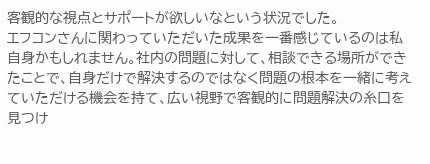客観的な視点とサポートが欲しいなという状況でした。
エフコンさんに関わっていただいた成果を一番感じているのは私自身かもしれません。社内の問題に対して、相談できる場所ができたことで、自身だけで解決するのではなく問題の根本を一緒に考えていただける機会を持て、広い視野で客観的に問題解決の糸口を見つけ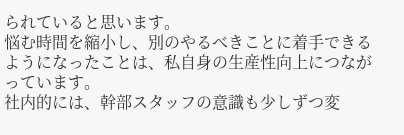られていると思います。
悩む時間を縮小し、別のやるべきことに着手できるようになったことは、私自身の生産性向上につながっています。
社内的には、幹部スタッフの意識も少しずつ変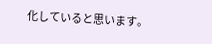化していると思います。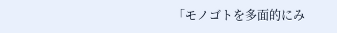「モノゴトを多面的にみ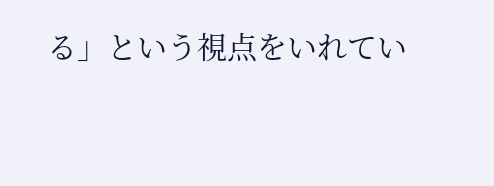る」という視点をいれてい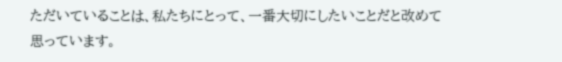ただいていることは、私たちにとって、一番大切にしたいことだと改めて思っています。